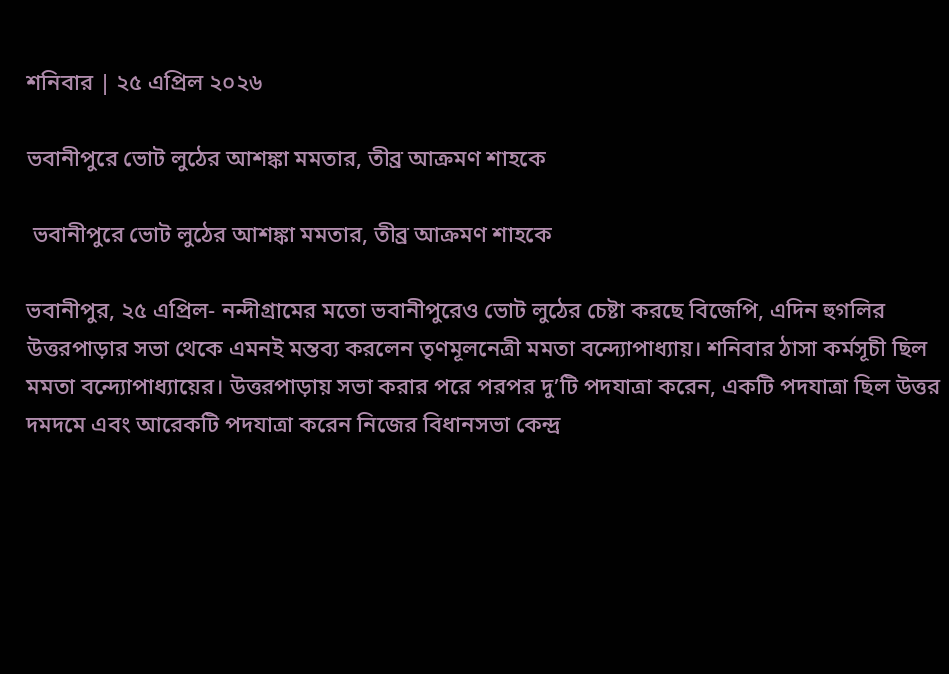শনিবার | ২৫ এপ্রিল ২০২৬

ভবানীপুরে ভোট লুঠের আশঙ্কা মমতার, তীব্র আক্রমণ শাহকে

 ভবানীপুরে ভোট লুঠের আশঙ্কা মমতার, তীব্র আক্রমণ শাহকে

ভবানীপুর, ২৫ এপ্রিল- নন্দীগ্রামের মতো ভবানীপুরেও ভোট লুঠের চেষ্টা করছে বিজেপি, এদিন হুগলির উত্তরপাড়ার সভা থেকে এমনই মন্তব্য করলেন তৃণমূলনেত্রী মমতা বন্দ্যোপাধ্যায়। শনিবার ঠাসা কর্মসূচী ছিল মমতা বন্দ্যোপাধ্যায়ের। উত্তরপাড়ায় সভা করার পরে পরপর দু’টি পদযাত্রা করেন, একটি পদযাত্রা ছিল উত্তর দমদমে এবং আরেকটি পদযাত্রা করেন নিজের বিধানসভা কেন্দ্র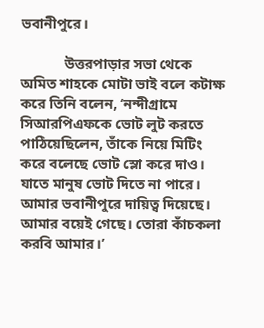ভবানীপুরে।

            উত্তরপাড়ার সভা থেকে অমিত শাহকে মোটা ভাই বলে কটাক্ষ করে তিনি বলেন, ‘নন্দীগ্রামে সিআরপিএফকে ভোট লুট করতে পাঠিয়েছিলেন, তাঁকে নিয়ে মিটিং করে বলেছে ভোট স্লো করে দাও। যাতে মানুষ ভোট দিতে না পারে। আমার ভবানীপুরে দায়িত্ব দিয়েছে। আমার বয়েই গেছে। তোরা কাঁচকলা করবি আমার।’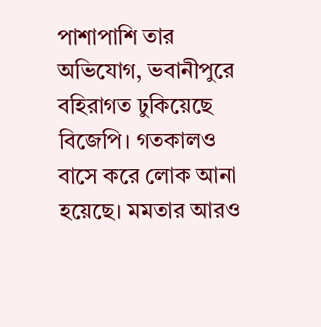পাশাপাশি তার অভিযোগ, ভবানীপুরে বহিরাগত ঢুকিয়েছে বিজেপি। গতকালও বাসে করে লোক আনা হয়েছে। মমতার আরও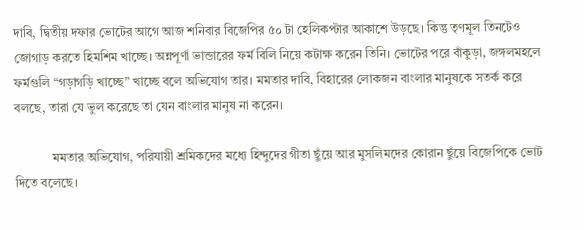দাবি, দ্বিতীয় দফার ভোটের আগে আজ শনিবার বিজেপির ৫০ টা হেলিকপ্টার আকাশে উড়ছে। কিন্তু তৃণমূল তিনটেও জোগাড় করতে হিমশিম খাচ্ছে। অন্নপূর্ণা ভান্ডারের ফর্ম বিলি নিয়ে কটাক্ষ করেন তিনি। ভোটের পরে বাঁকুড়া, জঙ্গলমহলে ফর্মগুলি “গড়াগড়ি খাচ্ছে” খাচ্ছে বলে অভিযোগ তার। মমতার দাবি, বিহারের লোকজন বাংলার মানুষকে সতর্ক করে বলছে, তারা যে ভুল করেছে তা যেন বাংলার মানুষ না করেন।

            মমতার অভিযোগ, পরিযায়ী শ্রমিকদের মধ্যে হিন্দুদের গীতা ছুঁয়ে আর মুসলিমদের কোরান ছুঁয়ে বিজেপিকে ভোট দিতে বলেছে।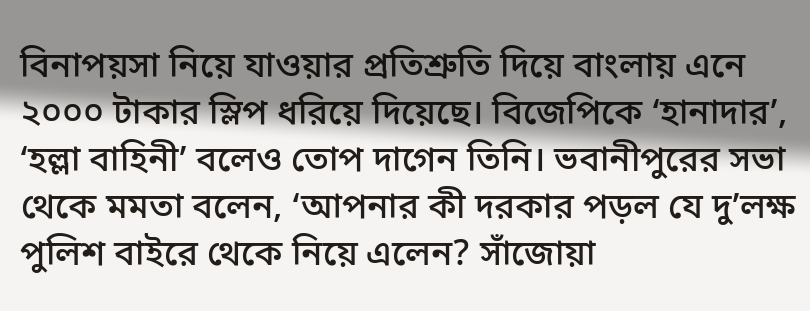বিনাপয়সা নিয়ে যাওয়ার প্রতিশ্রুতি দিয়ে বাংলায় এনে ২০০০ টাকার স্লিপ ধরিয়ে দিয়েছে। বিজেপিকে ‘হানাদার’, ‘হল্লা বাহিনী’ বলেও তোপ দাগেন তিনি। ভবানীপুরের সভা থেকে মমতা বলেন, ‘আপনার কী দরকার পড়ল যে দু’লক্ষ পুলিশ বাইরে থেকে নিয়ে এলেন? সাঁজোয়া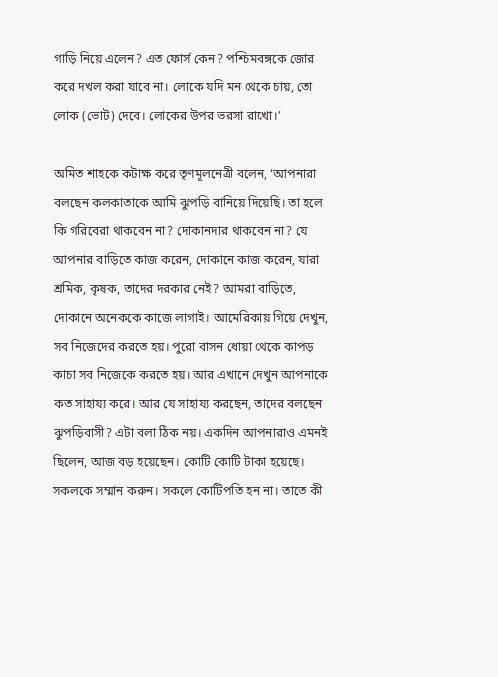গাড়ি নিয়ে এলেন? এত ফোর্স কেন? পশ্চিমবঙ্গকে জোর করে দখল করা যাবে না। লোকে যদি মন থেকে চায়, তো লোক (ভোট) দেবে। লোকের উপর ভরসা রাখো।’

অমিত শাহকে কটাক্ষ করে তৃণমূলনেত্রী বলেন, ‘আপনারা বলছেন কলকাতাকে আমি ঝুপড়ি বানিয়ে দিয়েছি। তা হলে কি গরিবেরা থাকবেন না? দোকানদার থাকবেন না? যে আপনার বাড়িতে কাজ করেন, দোকানে কাজ করেন, যারা শ্রমিক, কৃষক, তাদের দরকার নেই? আমরা বাড়িতে, দোকানে অনেককে কাজে লাগাই। আমেরিকায় গিয়ে দেখুন, সব নিজেদের করতে হয়। পুরো বাসন ধোয়া থেকে কাপড় কাচা সব নিজেকে করতে হয়। আর এখানে দেখুন আপনাকে কত সাহায্য করে। আর যে সাহায্য করছেন, তাদের বলছেন ঝুপড়িবাসী? এটা বলা ঠিক নয়। একদিন আপনারাও এমনই ছিলেন, আজ বড় হয়েছেন। কোটি কোটি টাকা হয়েছে। সকলকে সম্মান করুন। সকলে কোটিপতি হন না। তাতে কী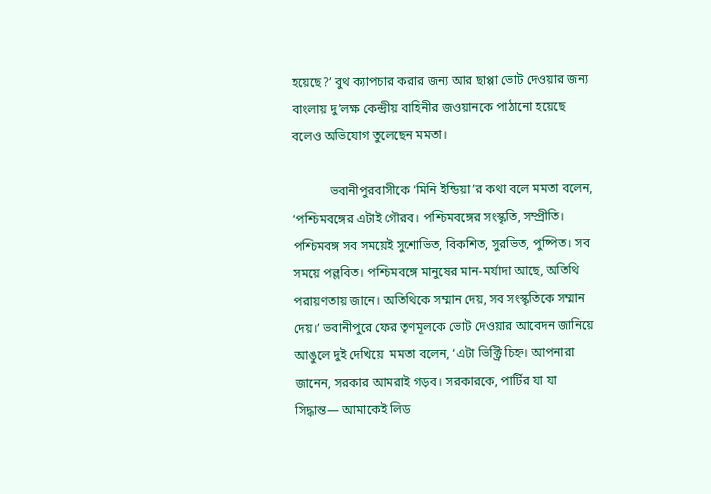হয়েছে?’ বুথ ক্যাপচার করার জন্য আর ছাপ্পা ভোট দেওয়ার জন্য বাংলায় দু’লক্ষ কেন্দ্রীয় বাহিনীর জওয়ানকে পাঠানো হয়েছে বলেও অভিযোগ তুলেছেন মমতা।

            ভবানীপুরবাসীকে ‘মিনি ইন্ডিয়া’র কথা বলে মমতা বলেন, ‘পশ্চিমবঙ্গের এটাই গৌরব। পশ্চিমবঙ্গের সংস্কৃতি, সম্প্রীতি। পশ্চিমবঙ্গ সব সময়েই সুশোভিত, বিকশিত, সুরভিত, পুষ্পিত। সব সময়ে পল্লবিত। পশ্চিমবঙ্গে মানুষের মান-মর্যাদা আছে, অতিথি পরায়ণতায় জানে। অতিথিকে সম্মান দেয়, সব সংস্কৃতিকে সম্মান দেয়।’ ভবানীপুরে ফের তৃণমূলকে ভোট দেওয়ার আবেদন জানিয়ে আঙুলে দুই দেখিয়ে  মমতা বলেন, ‘এটা ভিক্ট্রি চিহ্ন। আপনারা জানেন, সরকার আমরাই গড়ব। সরকারকে, পার্টির যা যা সিদ্ধান্ত— আমাকেই লিড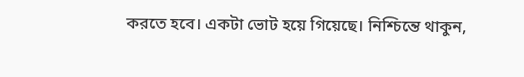করতে হবে। একটা ভোট হয়ে গিয়েছে। নিশ্চিন্তে থাকুন,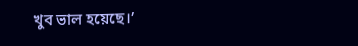খুব ভাল হয়েছে।’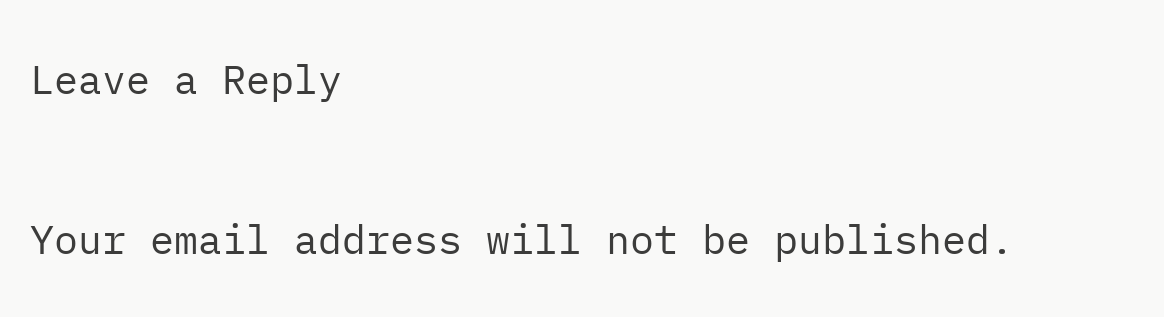Leave a Reply

Your email address will not be published.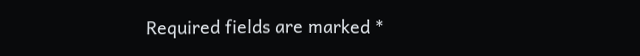Required fields are marked *